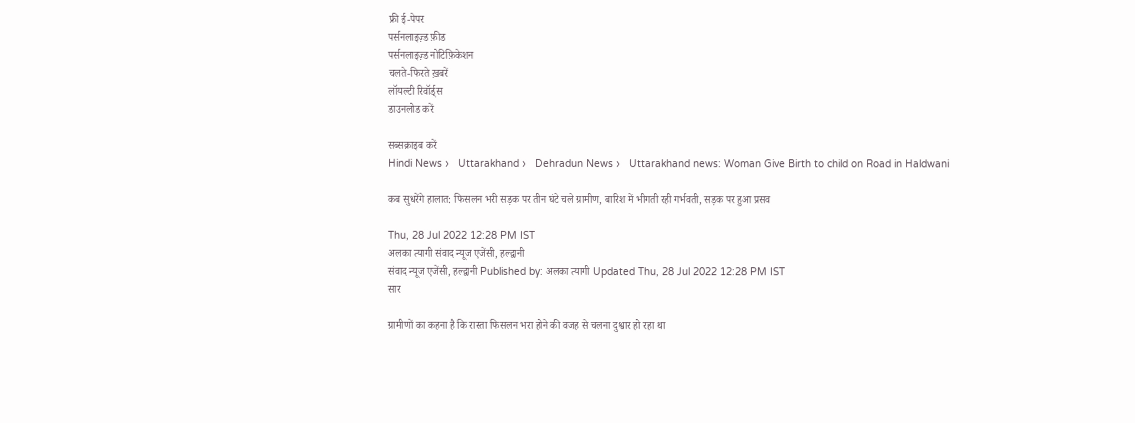फ्री ई-पेपर
पर्सनलाइज़्ड फ़ीड
पर्सनलाइज़्ड नोटिफ़िकेशन
चलते-फिरते ख़बरें
लॉयल्टी रिवॉर्ड्स
डाउनलोड करें

सब्सक्राइब करें
Hindi News ›   Uttarakhand ›   Dehradun News ›   Uttarakhand news: Woman Give Birth to child on Road in Haldwani

कब सुधरेंगे हालात: फिसलन भरी सड़क पर तीन घंटे चले ग्रामीण, बारिश में भीगती रही गर्भवती, सड़क पर हुआ प्रसव

Thu, 28 Jul 2022 12:28 PM IST
अलका त्यागी संवाद न्यूज एजेंसी, हल्द्वानी
संवाद न्यूज एजेंसी, हल्द्वानी Published by: अलका त्यागी Updated Thu, 28 Jul 2022 12:28 PM IST
सार

ग्रामीणों का कहना है कि रास्ता फिसलन भरा होने की वजह से चलना दुश्वार हो रहा था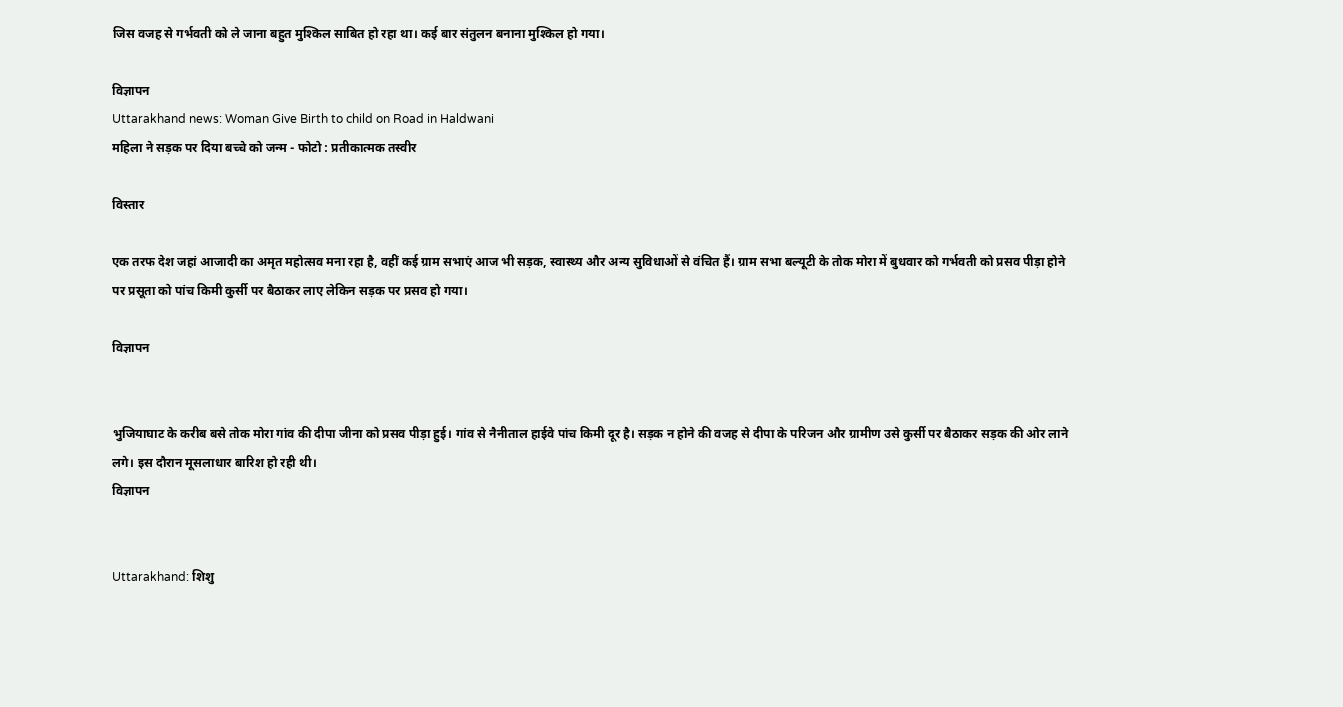जिस वजह से गर्भवती को ले जाना बहुत मुश्किल साबित हो रहा था। कई बार संतुलन बनाना मुश्किल हो गया।

विज्ञापन
Uttarakhand news: Woman Give Birth to child on Road in Haldwani
महिला ने सड़क पर दिया बच्चे को जन्म - फोटो : प्रतीकात्मक तस्वीर

विस्तार

एक तरफ देश जहां आजादी का अमृत महोत्सव मना रहा है, वहीं कई ग्राम सभाएं आज भी सड़क, स्वास्थ्य और अन्य सुविधाओं से वंचित हैं। ग्राम सभा बल्यूटी के तोक मोरा में बुधवार को गर्भवती को प्रसव पीड़ा होने पर प्रसूता को पांच किमी कुर्सी पर बैठाकर लाए लेकिन सड़क पर प्रसव हो गया।

विज्ञापन


भुजियाघाट के करीब बसे तोक मोरा गांव की दीपा जीना को प्रसव पीड़ा हुई। गांव से नैनीताल हाईवे पांच किमी दूर है। सड़क न होने की वजह से दीपा के परिजन और ग्रामीण उसे कुर्सी पर बैठाकर सड़क की ओर लाने लगे। इस दौरान मूसलाधार बारिश हो रही थी।
विज्ञापन


Uttarakhand: शिशु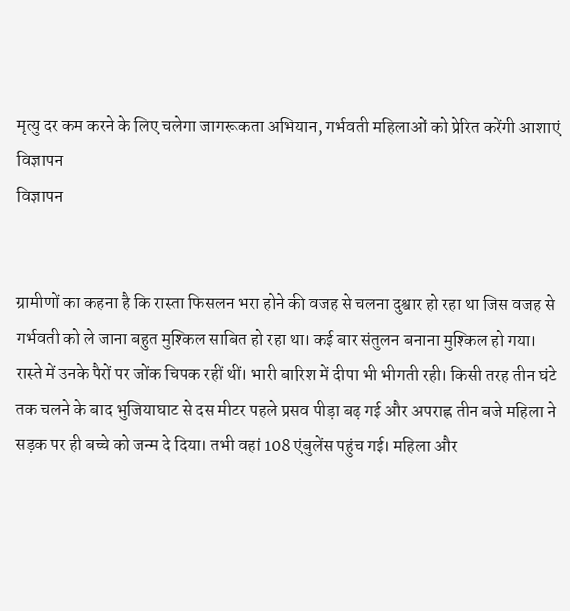मृत्यु दर कम करने के लिए चलेगा जागरूकता अभियान, गर्भवती महिलाओं को प्रेरित करेंगी आशाएं
विज्ञापन
विज्ञापन


ग्रामीणों का कहना है कि रास्ता फिसलन भरा होने की वजह से चलना दुश्वार हो रहा था जिस वजह से गर्भवती को ले जाना बहुत मुश्किल साबित हो रहा था। कई बार संतुलन बनाना मुश्किल हो गया। रास्ते में उनके पैरों पर जोंक चिपक रहीं थीं। भारी बारिश में दीपा भी भीगती रही। किसी तरह तीन घंटे तक चलने के बाद भुजियाघाट से दस मीटर पहले प्रसव पीड़ा बढ़ गई और अपराह्न तीन बजे महिला ने सड़क पर ही बच्चे को जन्म दे दिया। तभी वहां 108 एंबुलेंस पहुंच गई। महिला और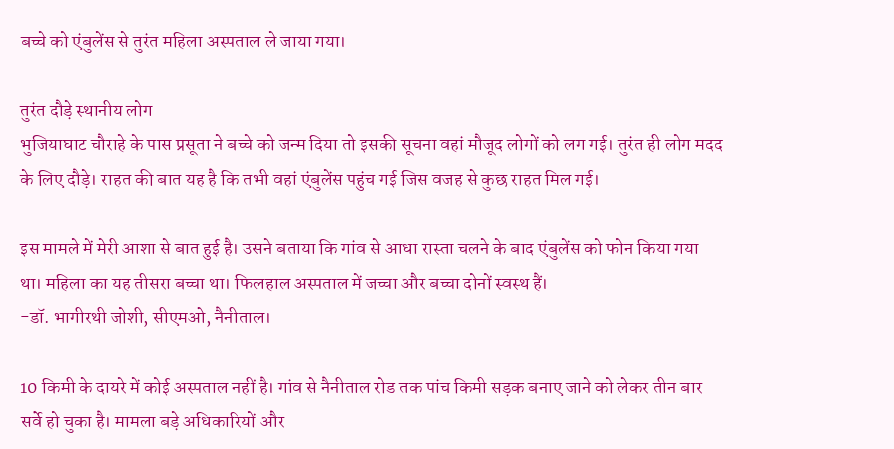बच्चे को एंबुलेंस से तुरंत महिला अस्पताल ले जाया गया।

तुरंत दौड़े स्थानीय लोग
भुजियाघाट चौराहे के पास प्रसूता ने बच्चे को जन्म दिया तो इसकी सूचना वहां मौजूद लोगों को लग गई। तुरंत ही लोग मदद के लिए दौड़े। राहत की बात यह है कि तभी वहां एंबुलेंस पहुंच गई जिस वजह से कुछ राहत मिल गई।

इस मामले में मेरी आशा से बात हुई है। उसने बताया कि गांव से आधा रास्ता चलने के बाद एंबुलेंस को फोन किया गया था। महिला का यह तीसरा बच्चा था। फिलहाल अस्पताल में जच्चा और बच्चा दोनों स्वस्थ हैं।
-डॉ. भागीरथी जोशी, सीएमओ, नैनीताल।

10 किमी के दायरे में कोई अस्पताल नहीं है। गांव से नैनीताल रोड तक पांच किमी सड़क बनाए जाने को लेकर तीन बार सर्वे हो चुका है। मामला बड़े अधिकारियों और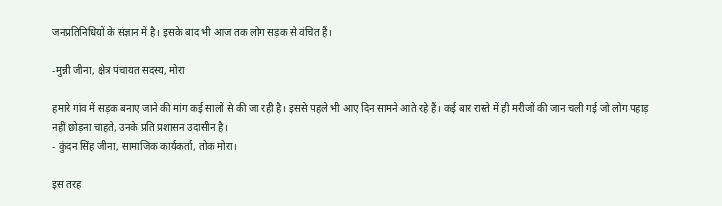जनप्रतिनिधियों के संज्ञान में है। इसके बाद भी आज तक लोग सड़क से वंचित हैं।

-मुन्नी जीना, क्षेत्र पंचायत सदस्य, मोरा

हमारे गांव में सड़क बनाए जाने की मांग कई सालों से की जा रही है। इससे पहले भी आए दिन सामने आते रहे हैं। कई बार रास्ते में ही मरीजों की जान चली गई जो लोग पहाड़ नहीं छोड़ना चाहते, उनके प्रति प्रशासन उदासीन है।
- कुंदन सिंह जीना, सामाजिक कार्यकर्ता, तोक मोरा।

इस तरह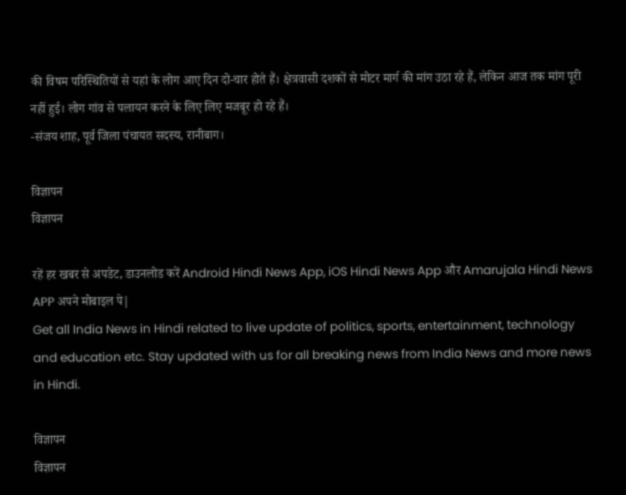की विषम परिस्थितियों से यहां के लोग आए दिन दो-चार होते हैं। क्षेत्रवासी दशकों से मोटर मार्ग की मांग उठा रहे हैं, लेकिन आज तक मांग पूरी नहीं हुई। लोग गांव से पलायन करने के लिए लिए मजबूर हो रहे हैं।
-संजय शाह, पूर्व जिला पंचायत सदस्य, रानीबाग।

विज्ञापन
विज्ञापन

रहें हर खबर से अपडेट, डाउनलोड करें Android Hindi News App, iOS Hindi News App और Amarujala Hindi News APP अपने मोबाइल पे|
Get all India News in Hindi related to live update of politics, sports, entertainment, technology and education etc. Stay updated with us for all breaking news from India News and more news in Hindi.

विज्ञापन
विज्ञापन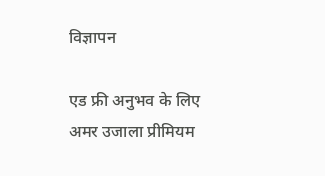विज्ञापन

एड फ्री अनुभव के लिए अमर उजाला प्रीमियम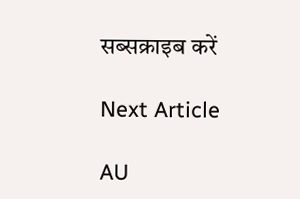सब्सक्राइब करें

Next Article

AU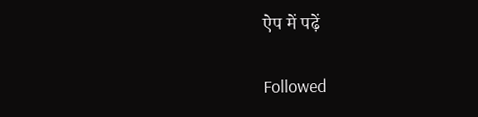ऐप में पढ़ें

Followed